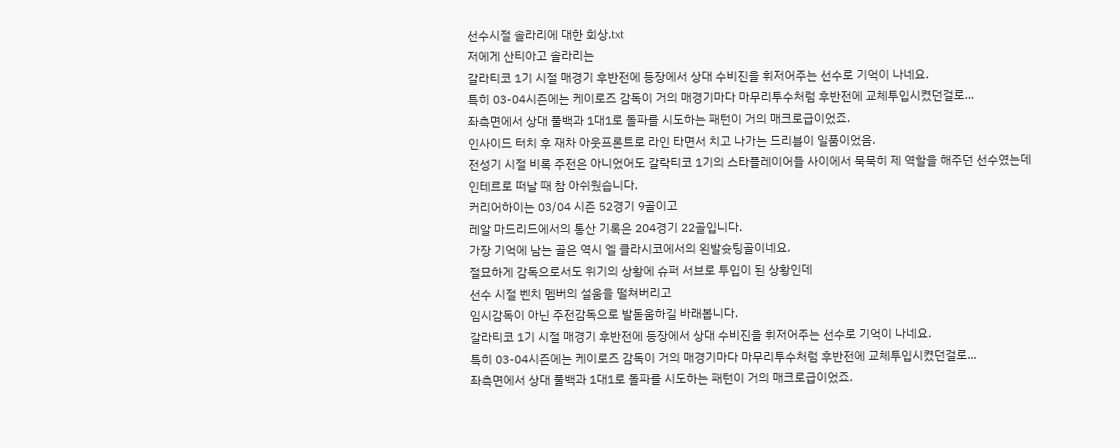선수시절 솔라리에 대한 회상.txt
저에게 산티아고 솔라리는
갈라티코 1기 시절 매경기 후반전에 등장에서 상대 수비진을 휘저어주는 선수로 기억이 나네요.
특히 03-04시즌에는 케이로즈 감독이 거의 매경기마다 마무리투수처럼 후반전에 교체투입시켰던걸로...
좌측면에서 상대 풀백과 1대1로 돌파를 시도하는 패턴이 거의 매크로급이었죠.
인사이드 터치 후 재차 아웃프론트로 라인 타면서 치고 나가는 드리블이 일품이었음.
전성기 시절 비록 주전은 아니었어도 갈락티코 1기의 스타플레이어들 사이에서 묵묵히 제 역할을 해주던 선수였는데
인테르로 떠날 때 참 아쉬웠습니다.
커리어하이는 03/04 시즌 52경기 9골이고
레알 마드리드에서의 통산 기록은 204경기 22골입니다.
가장 기억에 남는 골은 역시 엘 클라시코에서의 왼발슛팅골이네요.
절묘하게 감독으로서도 위기의 상황에 슈퍼 서브로 투입이 된 상황인데
선수 시절 벤치 멤버의 설움을 떨쳐버리고
임시감독이 아닌 주전감독으로 발돋움하길 바래봅니다.
갈라티코 1기 시절 매경기 후반전에 등장에서 상대 수비진을 휘저어주는 선수로 기억이 나네요.
특히 03-04시즌에는 케이로즈 감독이 거의 매경기마다 마무리투수처럼 후반전에 교체투입시켰던걸로...
좌측면에서 상대 풀백과 1대1로 돌파를 시도하는 패턴이 거의 매크로급이었죠.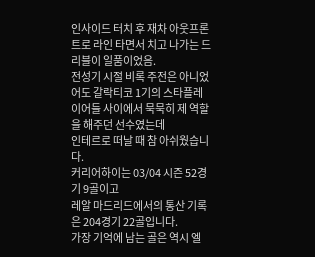인사이드 터치 후 재차 아웃프론트로 라인 타면서 치고 나가는 드리블이 일품이었음.
전성기 시절 비록 주전은 아니었어도 갈락티코 1기의 스타플레이어들 사이에서 묵묵히 제 역할을 해주던 선수였는데
인테르로 떠날 때 참 아쉬웠습니다.
커리어하이는 03/04 시즌 52경기 9골이고
레알 마드리드에서의 통산 기록은 204경기 22골입니다.
가장 기억에 남는 골은 역시 엘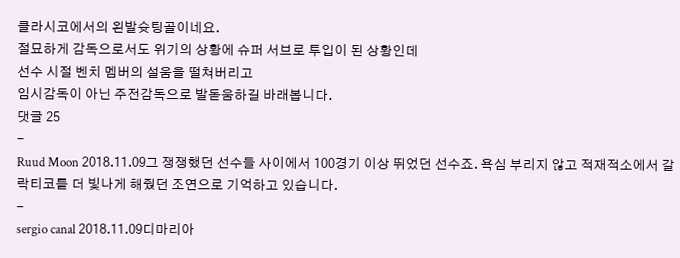클라시코에서의 왼발슛팅골이네요.
절묘하게 감독으로서도 위기의 상황에 슈퍼 서브로 투입이 된 상황인데
선수 시절 벤치 멤버의 설움을 떨쳐버리고
임시감독이 아닌 주전감독으로 발돋움하길 바래봅니다.
댓글 25
-
Ruud Moon 2018.11.09그 쟁쟁했던 선수들 사이에서 100경기 이상 뛰었던 선수죠. 욕심 부리지 않고 적재적소에서 갈락티코를 더 빛나게 해줬던 조연으로 기억하고 있습니다.
-
sergio canal 2018.11.09디마리아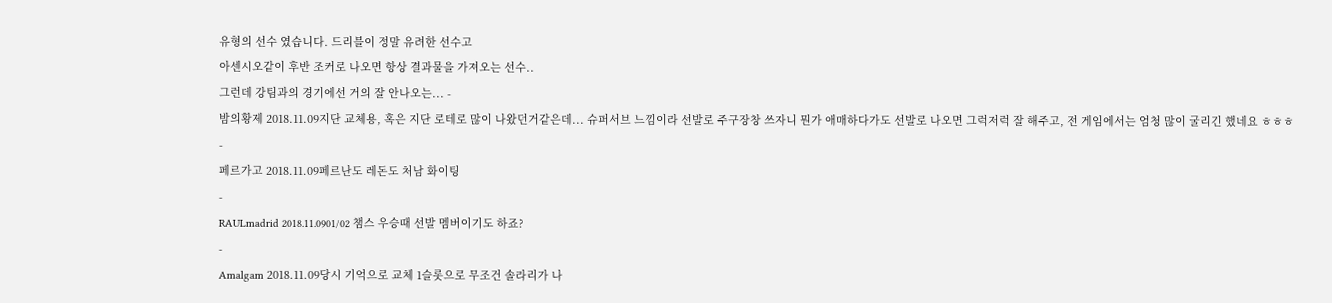유형의 선수 였습니다. 드리블이 정말 유려한 선수고
아센시오같이 후반 조커로 나오면 항상 결과물을 가져오는 선수..
그런데 강팀과의 경기에선 거의 잘 안나오는... -
밤의황제 2018.11.09지단 교체용, 혹은 지단 로테로 많이 나왔던거같은데... 슈퍼서브 느낌이라 선발로 주구장창 쓰자니 뭔가 애매하다가도 선발로 나오면 그럭저럭 잘 해주고, 전 게임에서는 엄청 많이 굴리긴 했네요 ㅎㅎㅎ
-
페르가고 2018.11.09페르난도 레돈도 처남 화이팅
-
RAULmadrid 2018.11.0901/02 챔스 우승때 선발 멤버이기도 하죠?
-
Amalgam 2018.11.09당시 기억으로 교체 1슬롯으로 무조건 솔라리가 나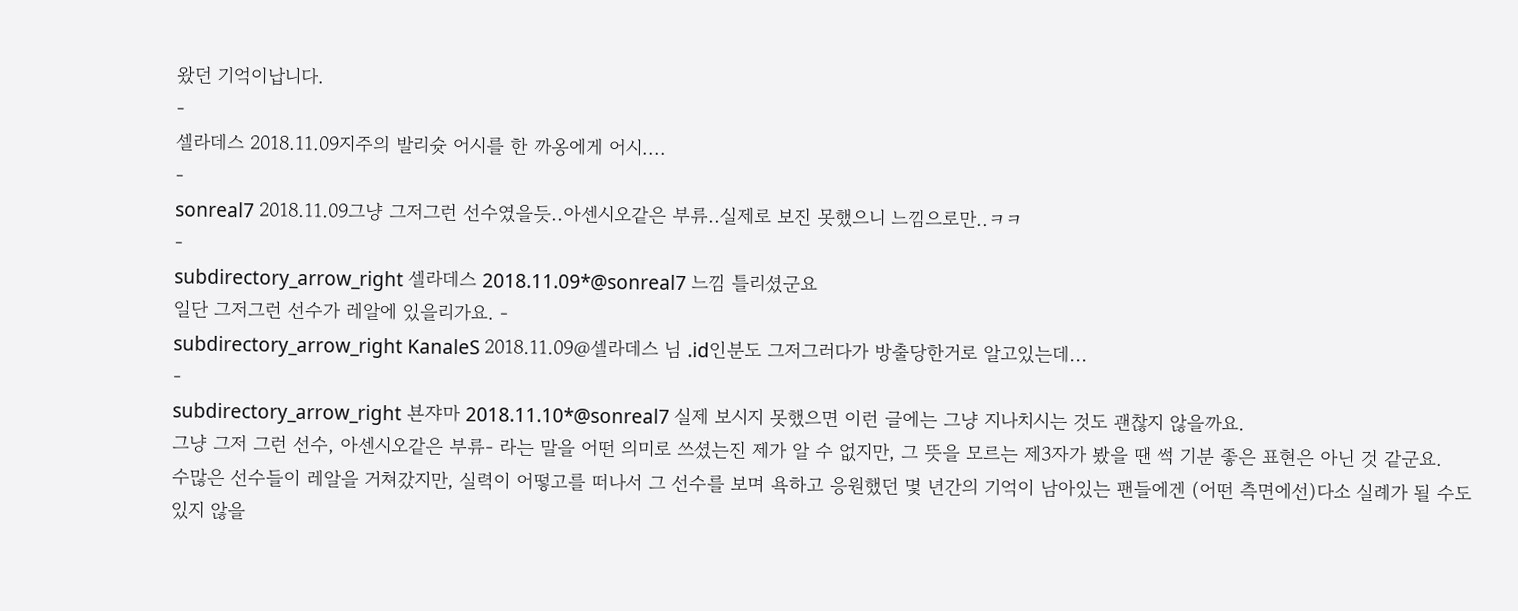왔던 기억이납니다.
-
셀라데스 2018.11.09지주의 발리슛 어시를 한 까옹에게 어시....
-
sonreal7 2018.11.09그냥 그저그런 선수였을듯..아센시오같은 부류..실제로 보진 못했으니 느낌으로만..ㅋㅋ
-
subdirectory_arrow_right 셀라데스 2018.11.09*@sonreal7 느낌 틀리셨군요
일단 그저그런 선수가 레알에 있을리가요. -
subdirectory_arrow_right KanaleS 2018.11.09@셀라데스 님 .id인분도 그저그러다가 방출당한거로 알고있는데...
-
subdirectory_arrow_right 뵨쟈마 2018.11.10*@sonreal7 실제 보시지 못했으면 이런 글에는 그냥 지나치시는 것도 괜찮지 않을까요.
그냥 그저 그런 선수, 아센시오같은 부류- 라는 말을 어떤 의미로 쓰셨는진 제가 알 수 없지만, 그 뜻을 모르는 제3자가 봤을 땐 썩 기분 좋은 표현은 아닌 것 같군요.
수많은 선수들이 레알을 거쳐갔지만, 실력이 어떻고를 떠나서 그 선수를 보며 욕하고 응원했던 몇 년간의 기억이 남아있는 팬들에겐 (어떤 측면에선)다소 실례가 될 수도 있지 않을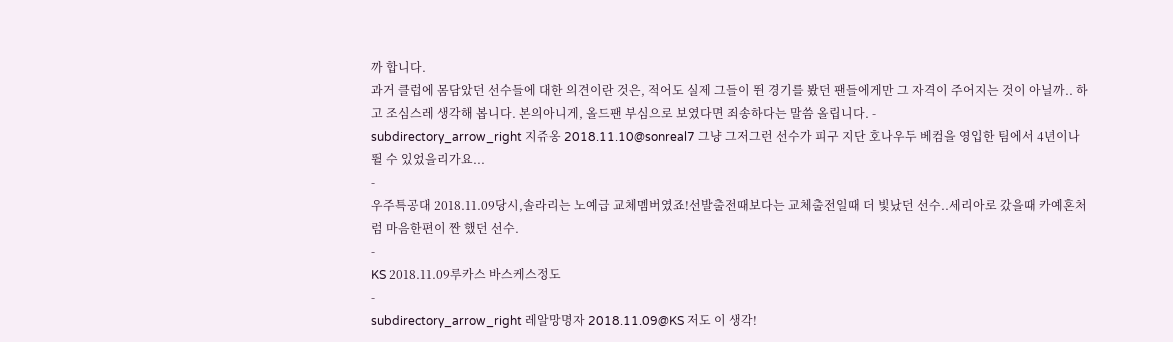까 합니다.
과거 클럽에 몸담았던 선수들에 대한 의견이란 것은, 적어도 실제 그들이 뛴 경기를 봤던 팬들에게만 그 자격이 주어지는 것이 아닐까.. 하고 조심스레 생각해 봅니다. 본의아니게, 올드팬 부심으로 보였다면 죄송하다는 말씀 올립니다. -
subdirectory_arrow_right 지쥬옹 2018.11.10@sonreal7 그냥 그저그런 선수가 피구 지단 호나우두 베컴을 영입한 팀에서 4년이나 뛸 수 있었을리가요...
-
우주특공대 2018.11.09당시,솔라리는 노예급 교체멤버였죠!선발출전때보다는 교체출전일때 더 빛났던 선수..세리아로 갔을때 카예혼처럼 마음한편이 짠 했던 선수.
-
KS 2018.11.09루카스 바스케스정도
-
subdirectory_arrow_right 레알망명자 2018.11.09@KS 저도 이 생각!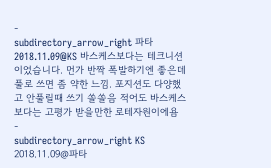-
subdirectory_arrow_right 파타 2018.11.09@KS 바스케스보다는 테크니션이었습니다. 먼가 반짝 폭발하기엔 좋은데 풀로 쓰면 좀 약한 느낌. 포지션도 다양했고 안풀릴때 쓰기 쏠쏠음 적어도 바스케스보다는 고평가 받을만한 로테자원이에욤
-
subdirectory_arrow_right KS 2018.11.09@파타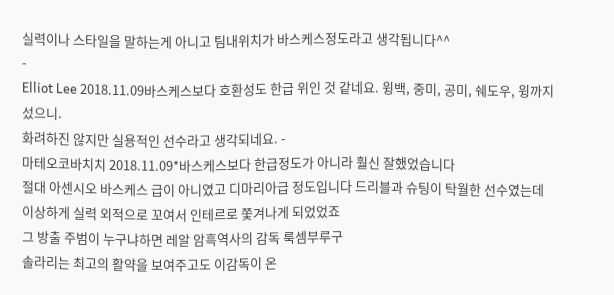실력이나 스타일을 말하는게 아니고 팀내위치가 바스케스정도라고 생각됩니다^^
-
Elliot Lee 2018.11.09바스케스보다 호환성도 한급 위인 것 같네요. 윙백, 중미, 공미, 쉐도우, 윙까지 섰으니.
화려하진 않지만 실용적인 선수라고 생각되네요. -
마테오코바치치 2018.11.09*바스케스보다 한급정도가 아니라 훨신 잘했었습니다
절대 아센시오 바스케스 급이 아니였고 디마리아급 정도입니다 드리블과 슈팅이 탁월한 선수였는데 이상하게 실력 외적으로 꼬여서 인테르로 쫓겨나게 되었었죠
그 방출 주범이 누구냐하면 레알 암흑역사의 감독 룩셈부루구
솔라리는 최고의 활약을 보여주고도 이감독이 온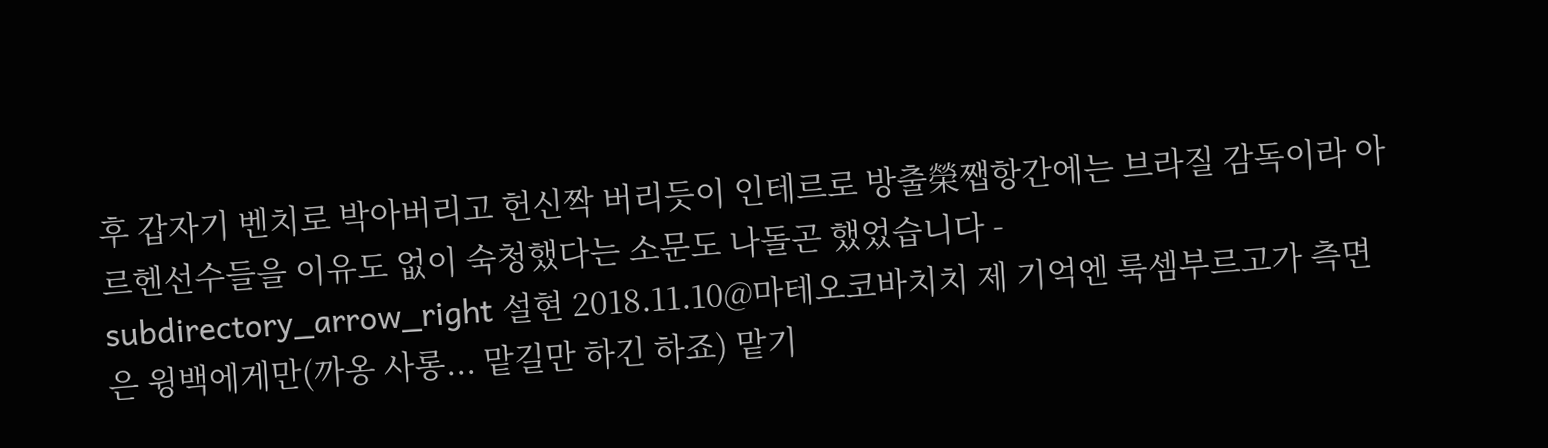후 갑자기 벤치로 박아버리고 헌신짝 버리듯이 인테르로 방출榮쨉항간에는 브라질 감독이라 아르헨선수들을 이유도 없이 숙청했다는 소문도 나돌곤 했었습니다 -
subdirectory_arrow_right 설현 2018.11.10@마테오코바치치 제 기억엔 룩셈부르고가 측면은 윙백에게만(까옹 사롱... 맡길만 하긴 하죠) 맡기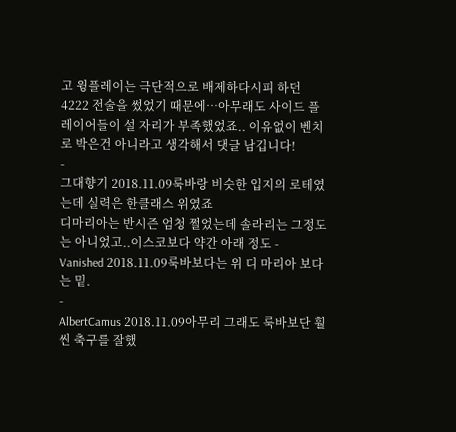고 윙플레이는 극단적으로 배제하다시피 하던 4222 전술을 썼었기 때문에…아무래도 사이드 플레이어들이 설 자리가 부족했었죠.. 이유없이 벤치로 박은건 아니라고 생각해서 댓글 남깁니다!
-
그대향기 2018.11.09룩바랑 비슷한 입지의 로테였는데 실력은 한클래스 위였죠
디마리아는 반시즌 엄청 쩔었는데 솔라리는 그정도는 아니었고..이스코보다 약간 아래 정도 -
Vanished 2018.11.09룩바보다는 위 디 마리아 보다는 밑.
-
AlbertCamus 2018.11.09아무리 그래도 룩바보단 훨씬 축구를 잘했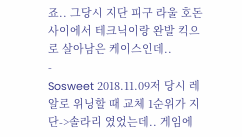죠.. 그당시 지단 피구 라울 호돈 사이에서 테크닉이랑 완발 킥으로 살아남은 케이스인데..
-
Sosweet 2018.11.09저 당시 레알로 위닝할 때 교체 1순위가 지단->솔라리 였었는데.. 게임에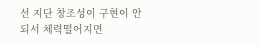선 지단 창조성이 구현이 안되서 체력떨어지면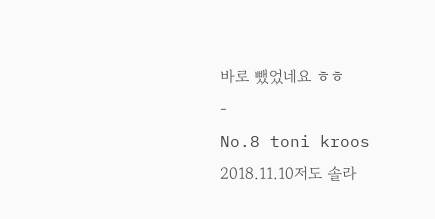바로 뺐었네요 ㅎㅎ
-
No.8 toni kroos 2018.11.10저도 솔라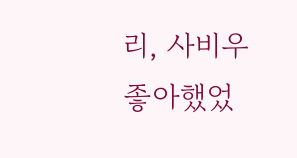리, 사비우 좋아했었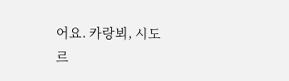어요. 카랑뵈, 시도르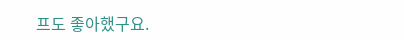프도 좋아했구요.